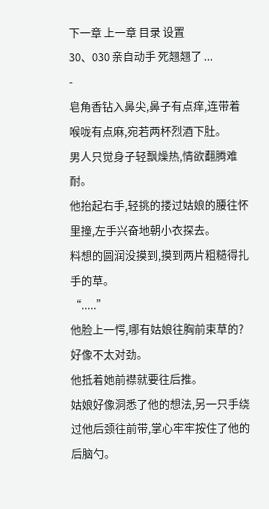下一章 上一章 目录 设置
30、030 亲自动手 死翘翘了 ...
-
皂角香钻入鼻尖,鼻子有点痒,连带着喉咙有点麻,宛若两杯烈酒下肚。
男人只觉身子轻飘燥热,情欲翻腾难耐。
他抬起右手,轻挑的搂过姑娘的腰往怀里撞,左手兴奋地朝小衣探去。
料想的圆润没摸到,摸到两片粗糙得扎手的草。
“.....”
他脸上一愕,哪有姑娘往胸前束草的?
好像不太对劲。
他抵着她前襟就要往后推。
姑娘好像洞悉了他的想法,另一只手绕过他后颈往前带,掌心牢牢按住了他的后脑勺。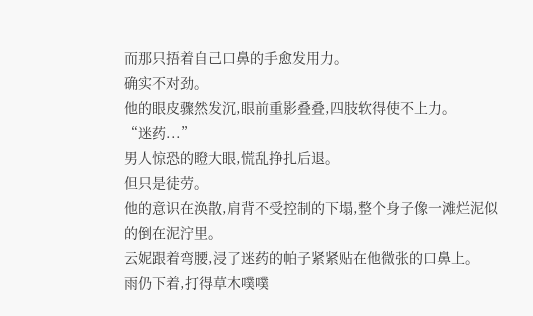而那只捂着自己口鼻的手愈发用力。
确实不对劲。
他的眼皮骤然发沉,眼前重影叠叠,四肢软得使不上力。
“迷药...”
男人惊恐的瞪大眼,慌乱挣扎后退。
但只是徒劳。
他的意识在涣散,肩背不受控制的下塌,整个身子像一滩烂泥似的倒在泥泞里。
云妮跟着弯腰,浸了迷药的帕子紧紧贴在他微张的口鼻上。
雨仍下着,打得草木噗噗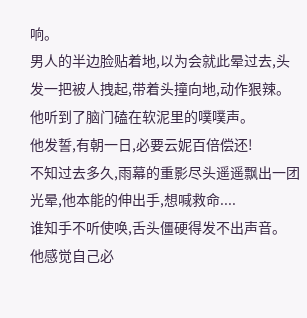响。
男人的半边脸贴着地,以为会就此晕过去,头发一把被人拽起,带着头撞向地,动作狠辣。
他听到了脑门磕在软泥里的噗噗声。
他发誓,有朝一日,必要云妮百倍偿还!
不知过去多久,雨幕的重影尽头遥遥飘出一团光晕,他本能的伸出手,想喊救命....
谁知手不听使唤,舌头僵硬得发不出声音。
他感觉自己必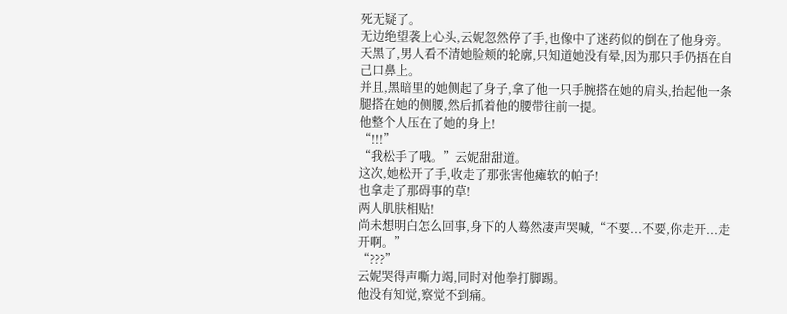死无疑了。
无边绝望袭上心头,云妮忽然停了手,也像中了迷药似的倒在了他身旁。
天黑了,男人看不清她脸颊的轮廓,只知道她没有晕,因为那只手仍捂在自己口鼻上。
并且,黑暗里的她侧起了身子,拿了他一只手腕搭在她的肩头,抬起他一条腿搭在她的侧腰,然后抓着他的腰带往前一提。
他整个人压在了她的身上!
“!!!”
“我松手了哦。”云妮甜甜道。
这次,她松开了手,收走了那张害他瘫软的帕子!
也拿走了那碍事的草!
两人肌肤相贴!
尚未想明白怎么回事,身下的人蓦然凄声哭喊,“不要...不要,你走开...走开啊。”
“???”
云妮哭得声嘶力竭,同时对他拳打脚踢。
他没有知觉,察觉不到痛。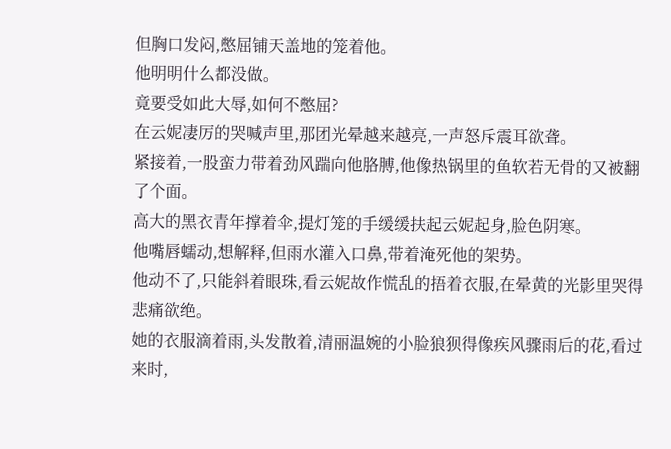但胸口发闷,憋屈铺天盖地的笼着他。
他明明什么都没做。
竟要受如此大辱,如何不憋屈?
在云妮凄厉的哭喊声里,那团光晕越来越亮,一声怒斥震耳欲聋。
紧接着,一股蛮力带着劲风踹向他胳膊,他像热锅里的鱼软若无骨的又被翻了个面。
高大的黑衣青年撑着伞,提灯笼的手缓缓扶起云妮起身,脸色阴寒。
他嘴唇蠕动,想解释,但雨水灌入口鼻,带着淹死他的架势。
他动不了,只能斜着眼珠,看云妮故作慌乱的捂着衣服,在晕黄的光影里哭得悲痛欲绝。
她的衣服滴着雨,头发散着,清丽温婉的小脸狼狈得像疾风骤雨后的花,看过来时,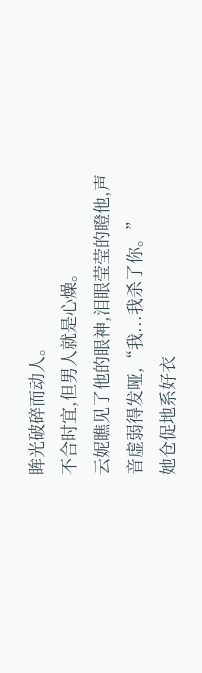眸光破碎而动人。
不合时宜,但男人就是心燥。
云妮瞧见了他的眼神,泪眼莹莹的瞪他,声音虚弱得发哑,“我...我杀了你。”
她仓促地系好衣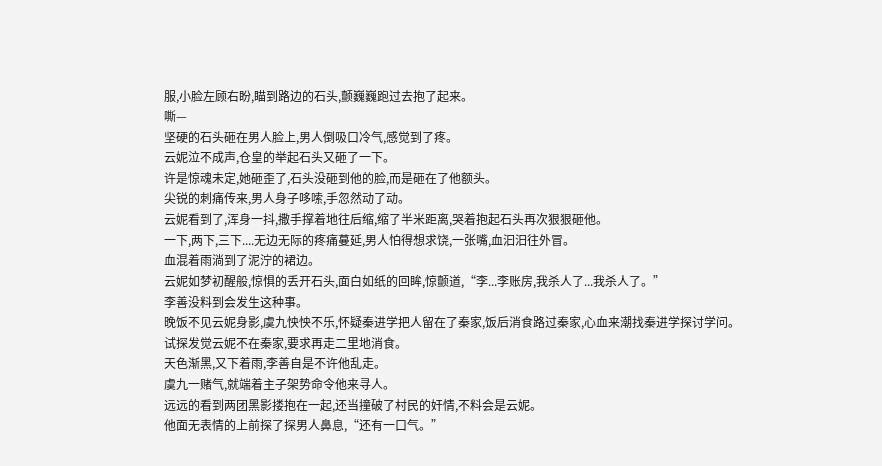服,小脸左顾右盼,瞄到路边的石头,颤巍巍跑过去抱了起来。
嘶—
坚硬的石头砸在男人脸上,男人倒吸口冷气,感觉到了疼。
云妮泣不成声,仓皇的举起石头又砸了一下。
许是惊魂未定,她砸歪了,石头没砸到他的脸,而是砸在了他额头。
尖锐的刺痛传来,男人身子哆嗦,手忽然动了动。
云妮看到了,浑身一抖,撒手撑着地往后缩,缩了半米距离,哭着抱起石头再次狠狠砸他。
一下,两下,三下....无边无际的疼痛蔓延,男人怕得想求饶,一张嘴,血汩汨往外冒。
血混着雨淌到了泥泞的裙边。
云妮如梦初醒般,惊惧的丢开石头,面白如纸的回眸,惊颤道,“李...李账房,我杀人了...我杀人了。”
李善没料到会发生这种事。
晚饭不见云妮身影,虞九怏怏不乐,怀疑秦进学把人留在了秦家,饭后消食路过秦家,心血来潮找秦进学探讨学问。
试探发觉云妮不在秦家,要求再走二里地消食。
天色渐黑,又下着雨,李善自是不许他乱走。
虞九一赌气,就端着主子架势命令他来寻人。
远远的看到两团黑影搂抱在一起,还当撞破了村民的奸情,不料会是云妮。
他面无表情的上前探了探男人鼻息,“还有一口气。”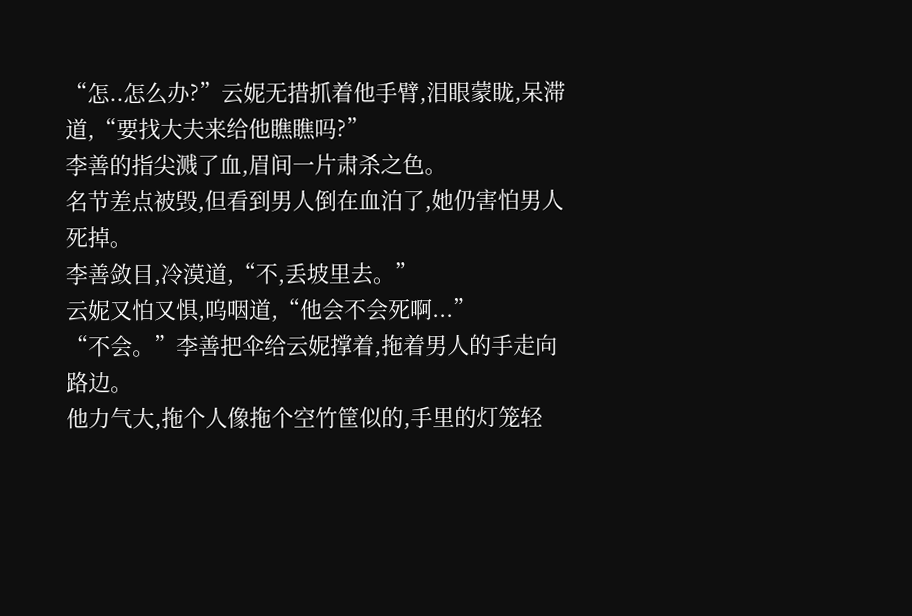“怎..怎么办?”云妮无措抓着他手臂,泪眼蒙眬,呆滞道,“要找大夫来给他瞧瞧吗?”
李善的指尖溅了血,眉间一片肃杀之色。
名节差点被毁,但看到男人倒在血泊了,她仍害怕男人死掉。
李善敛目,冷漠道,“不,丢坡里去。”
云妮又怕又惧,呜咽道,“他会不会死啊...”
“不会。”李善把伞给云妮撑着,拖着男人的手走向路边。
他力气大,拖个人像拖个空竹筐似的,手里的灯笼轻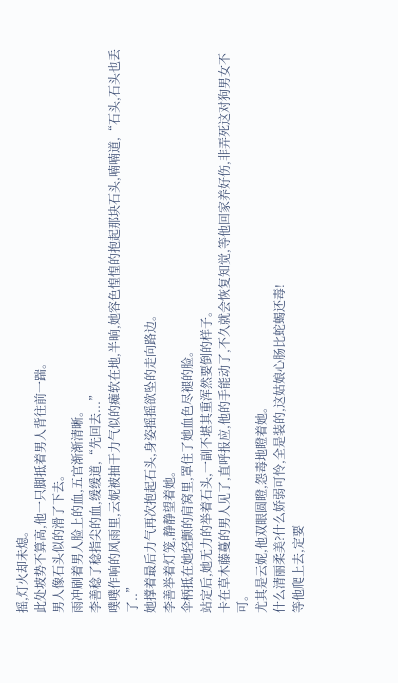摇,灯火却未熄。
此处坡势不算高,他一只脚抵着男人背往前一踹。
男人像石头似的滑了下去。
雨冲刷着男人脸上的血,五官渐渐清晰。
李善稔了稔指尖的血,缓缓道,“先回去...”
噗噗作响的风雨里,云妮被抽干力气似的瘫软在地,半晌,她容色惶惶的抱起那块石头,喃喃道,“石头,石头也丢了..”
她撑着最后力气再次抱起石头,身姿摇摇欲坠的走向路边。
李善举着灯笼,静静望着她。
伞柄抵在她轻颤的肩窝里,罩住了她血色尽褪的脸。
站定后,她无力的举着石头,一副不堪其重浑然要倒的样子。
卡在草木藤蔓的男人见了,直呼报应,他的手能动了,不久就会恢复知觉,等他回家养好伤,非弄死这对狗男女不可。
尤其是云妮,他双眼圆瞪,怨毒地瞪着她。
什么清丽柔美?什么娇弱可怜,全是装的,这姑娘心肠比蛇蝎还毒!
等他爬上去,定要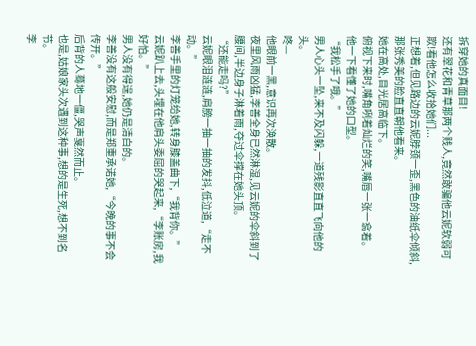拆穿她的真面目!
还有翠花和青草那两个贱人,竟然敢骗他云妮软弱可欺!看他怎么收拾她们...
正想着,但见路边的云妮脖颈一歪,黑色的油纸伞倾斜,那张秀美的脸直直朝他看来。
她在高处,目光居高临下。
俯视下来时,嘴角咧着灿烂的笑,嘴唇一张一翕着。
他一下看懂了她的口型。
“我松手了哦。”
男人心头一坠,来不及闪躲,一道残影直直飞向他的头。
咚—
他眼前一黑,意识再次涣散。
夜里风雨凶猛,李善全身已然淋湿,见云妮的伞斜到了腰间,半边身子淋着雨,夺过伞撑在她头顶。
“还能走吗?”
云妮眼泪涟涟,肩膀一抽一抽的发抖,低泣道,“走不动。”
李善手里的灯笼给她,转身膝盖曲下,“我背你。”
云妮趴上去,头埋在他肩头委屈的哭起来,“李账房,我好怕。”
男人没有得逞,她仍是清白的。
李善没有这般安慰,而是郑重承诺她,“今晚的事不会传开。”
后背的人蓦地一僵,哭声戛然而止。
也是,姑娘家头次遇到这种事,想的是生死,想不到名节。
李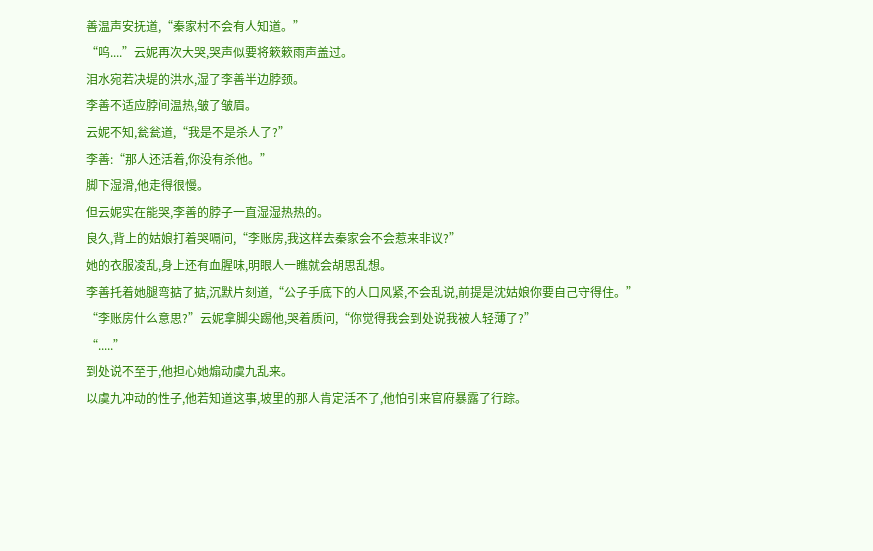善温声安抚道,“秦家村不会有人知道。”
“呜....”云妮再次大哭,哭声似要将簌簌雨声盖过。
泪水宛若决堤的洪水,湿了李善半边脖颈。
李善不适应脖间温热,皱了皱眉。
云妮不知,瓮瓮道,“我是不是杀人了?”
李善:“那人还活着,你没有杀他。”
脚下湿滑,他走得很慢。
但云妮实在能哭,李善的脖子一直湿湿热热的。
良久,背上的姑娘打着哭嗝问,“李账房,我这样去秦家会不会惹来非议?”
她的衣服凌乱,身上还有血腥味,明眼人一瞧就会胡思乱想。
李善托着她腿弯掂了掂,沉默片刻道,“公子手底下的人口风紧,不会乱说,前提是沈姑娘你要自己守得住。”
“李账房什么意思?”云妮拿脚尖踢他,哭着质问,“你觉得我会到处说我被人轻薄了?”
“.....”
到处说不至于,他担心她煽动虞九乱来。
以虞九冲动的性子,他若知道这事,坡里的那人肯定活不了,他怕引来官府暴露了行踪。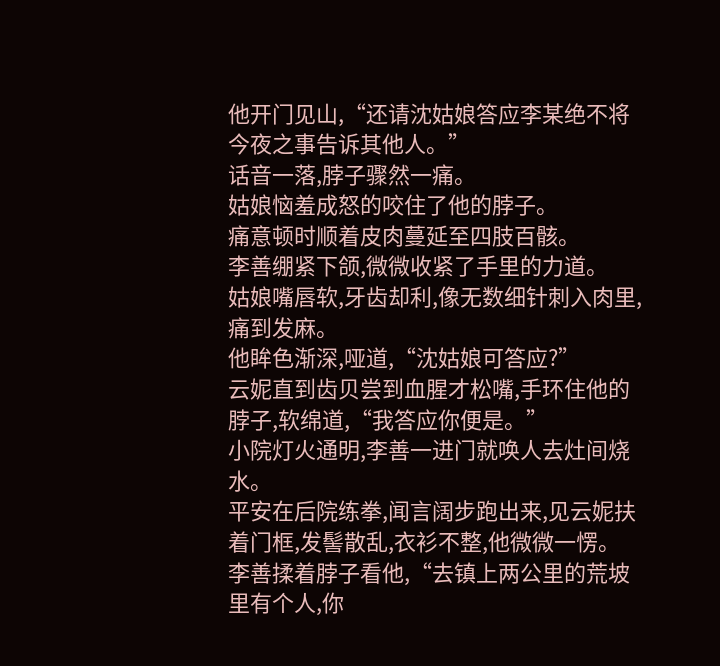他开门见山,“还请沈姑娘答应李某绝不将今夜之事告诉其他人。”
话音一落,脖子骤然一痛。
姑娘恼羞成怒的咬住了他的脖子。
痛意顿时顺着皮肉蔓延至四肢百骸。
李善绷紧下颌,微微收紧了手里的力道。
姑娘嘴唇软,牙齿却利,像无数细针刺入肉里,痛到发麻。
他眸色渐深,哑道,“沈姑娘可答应?”
云妮直到齿贝尝到血腥才松嘴,手环住他的脖子,软绵道,“我答应你便是。”
小院灯火通明,李善一进门就唤人去灶间烧水。
平安在后院练拳,闻言阔步跑出来,见云妮扶着门框,发髻散乱,衣衫不整,他微微一愣。
李善揉着脖子看他,“去镇上两公里的荒坡里有个人,你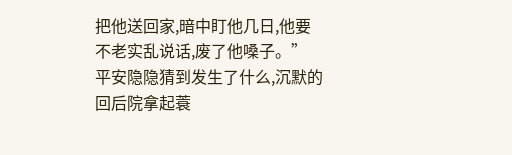把他送回家,暗中盯他几日,他要不老实乱说话,废了他嗓子。”
平安隐隐猜到发生了什么,沉默的回后院拿起蓑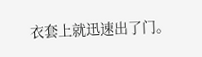衣套上就迅速出了门。